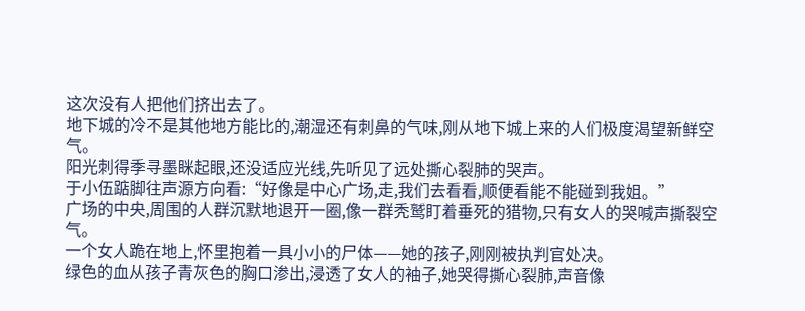这次没有人把他们挤出去了。
地下城的冷不是其他地方能比的,潮湿还有刺鼻的气味,刚从地下城上来的人们极度渴望新鲜空气。
阳光刺得季寻墨眯起眼,还没适应光线,先听见了远处撕心裂肺的哭声。
于小伍踮脚往声源方向看:“好像是中心广场,走,我们去看看,顺便看能不能碰到我姐。”
广场的中央,周围的人群沉默地退开一圈,像一群秃鹫盯着垂死的猎物,只有女人的哭喊声撕裂空气。
一个女人跪在地上,怀里抱着一具小小的尸体——她的孩子,刚刚被执判官处决。
绿色的血从孩子青灰色的胸口渗出,浸透了女人的袖子,她哭得撕心裂肺,声音像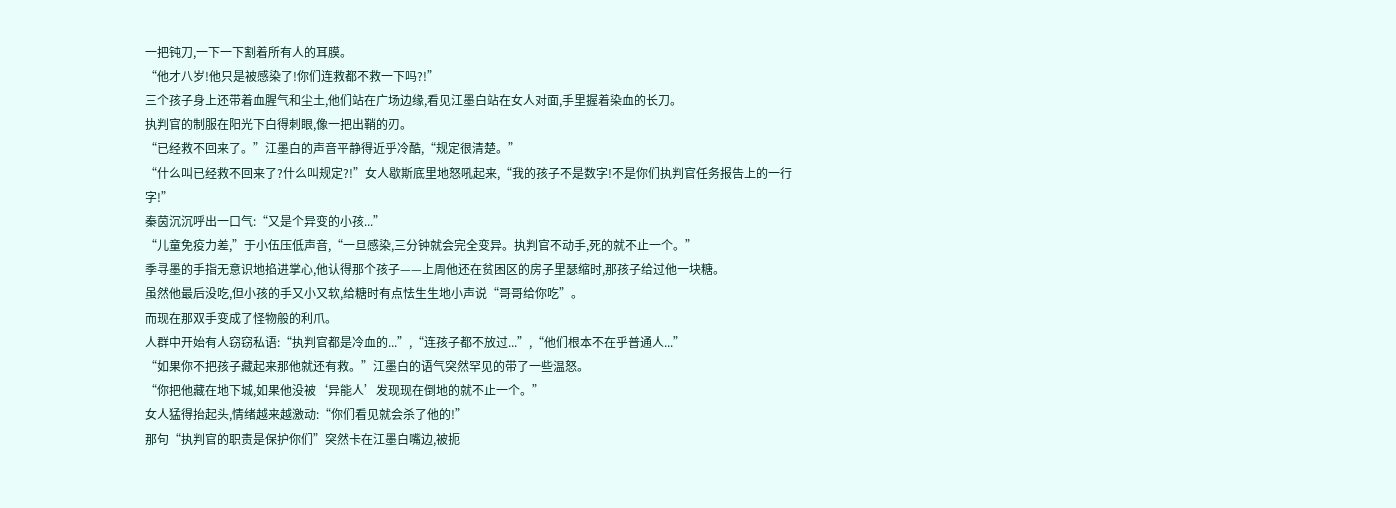一把钝刀,一下一下割着所有人的耳膜。
“他才八岁!他只是被感染了!你们连救都不救一下吗?!”
三个孩子身上还带着血腥气和尘土,他们站在广场边缘,看见江墨白站在女人对面,手里握着染血的长刀。
执判官的制服在阳光下白得刺眼,像一把出鞘的刃。
“已经救不回来了。”江墨白的声音平静得近乎冷酷,“规定很清楚。”
“什么叫已经救不回来了?什么叫规定?!”女人歇斯底里地怒吼起来,“我的孩子不是数字!不是你们执判官任务报告上的一行字!”
秦茵沉沉呼出一口气:“又是个异变的小孩...”
“儿童免疫力差,”于小伍压低声音,“一旦感染,三分钟就会完全变异。执判官不动手,死的就不止一个。”
季寻墨的手指无意识地掐进掌心,他认得那个孩子——上周他还在贫困区的房子里瑟缩时,那孩子给过他一块糖。
虽然他最后没吃,但小孩的手又小又软,给糖时有点怯生生地小声说“哥哥给你吃”。
而现在那双手变成了怪物般的利爪。
人群中开始有人窃窃私语:“执判官都是冷血的...”,“连孩子都不放过...”,“他们根本不在乎普通人...”
“如果你不把孩子藏起来那他就还有救。”江墨白的语气突然罕见的带了一些温怒。
“你把他藏在地下城,如果他没被‘异能人’发现现在倒地的就不止一个。”
女人猛得抬起头,情绪越来越激动:“你们看见就会杀了他的!”
那句“执判官的职责是保护你们”突然卡在江墨白嘴边,被扼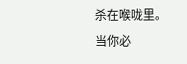杀在喉咙里。
当你必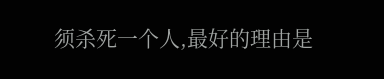须杀死一个人,最好的理由是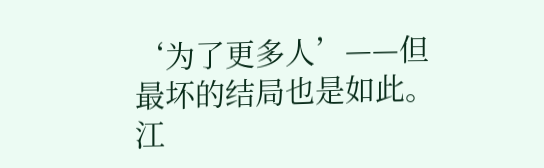‘为了更多人’——但最坏的结局也是如此。
江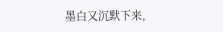墨白又沉默下来,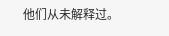他们从未解释过。